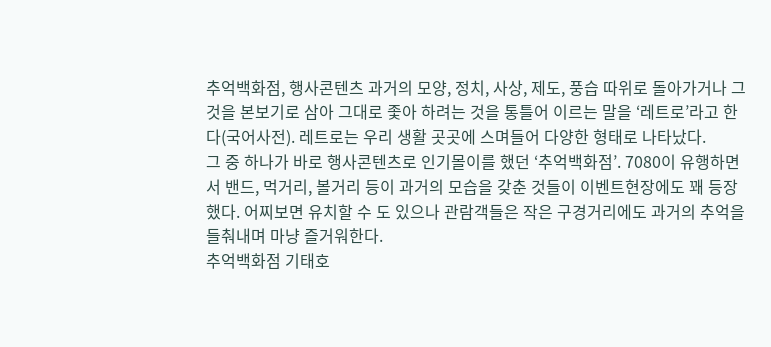추억백화점, 행사콘텐츠 과거의 모양, 정치, 사상, 제도, 풍습 따위로 돌아가거나 그것을 본보기로 삼아 그대로 좇아 하려는 것을 통틀어 이르는 말을 ‘레트로’라고 한다(국어사전). 레트로는 우리 생활 곳곳에 스며들어 다양한 형태로 나타났다.
그 중 하나가 바로 행사콘텐츠로 인기몰이를 했던 ‘추억백화점’. 7080이 유행하면서 밴드, 먹거리, 볼거리 등이 과거의 모습을 갖춘 것들이 이벤트현장에도 꽤 등장했다. 어찌보면 유치할 수 도 있으나 관람객들은 작은 구경거리에도 과거의 추억을 들춰내며 마냥 즐거워한다.
추억백화점 기태호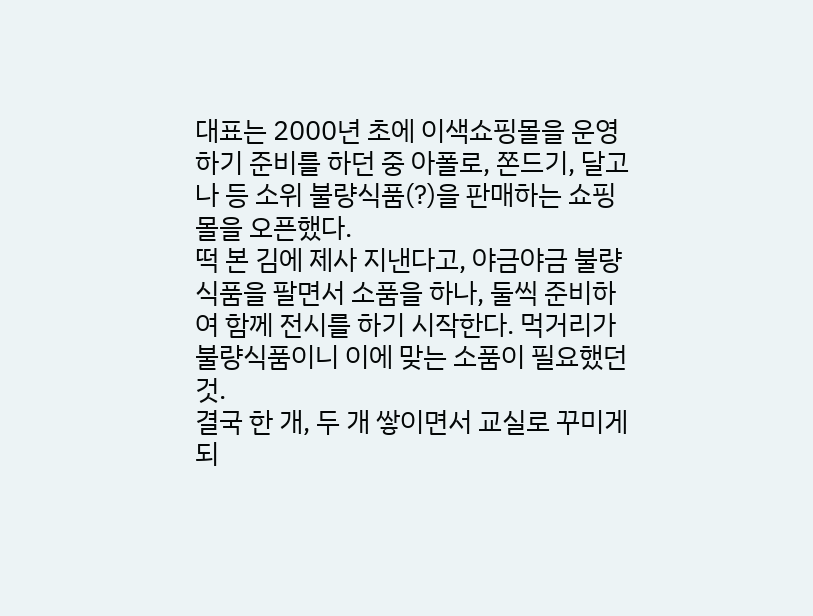대표는 2000년 초에 이색쇼핑몰을 운영하기 준비를 하던 중 아폴로, 쫀드기, 달고나 등 소위 불량식품(?)을 판매하는 쇼핑몰을 오픈했다.
떡 본 김에 제사 지낸다고, 야금야금 불량식품을 팔면서 소품을 하나, 둘씩 준비하여 함께 전시를 하기 시작한다. 먹거리가 불량식품이니 이에 맞는 소품이 필요했던 것.
결국 한 개, 두 개 쌓이면서 교실로 꾸미게 되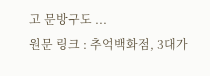고 문방구도 ...
원문 링크 : 추억백화점, 3대가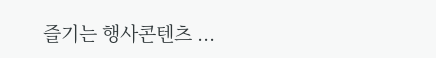즐기는 행사콘텐츠 ...